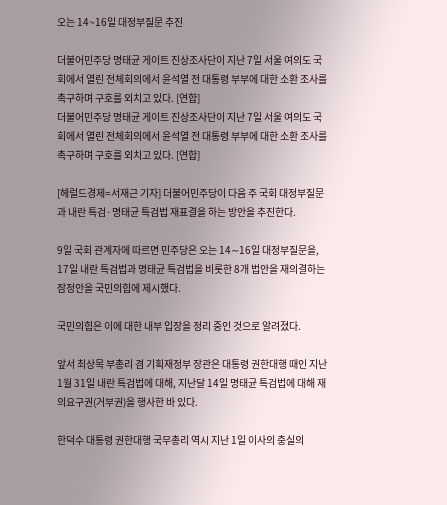오는 14~16일 대정부질문 추진

더불어민주당 명태균 게이트 진상조사단이 지난 7일 서울 여의도 국회에서 열린 전체회의에서 윤석열 전 대통령 부부에 대한 소환 조사를 촉구하며 구호를 외치고 있다. [연합]
더불어민주당 명태균 게이트 진상조사단이 지난 7일 서울 여의도 국회에서 열린 전체회의에서 윤석열 전 대통령 부부에 대한 소환 조사를 촉구하며 구호를 외치고 있다. [연합]

[헤럴드경제=서재근 기자] 더불어민주당이 다음 주 국회 대정부질문과 내란 특검·명태균 특검법 재표결을 하는 방안을 추진한다.

9일 국회 관계자에 따르면 민주당은 오는 14∼16일 대정부질문을, 17일 내란 특검법과 명태균 특검법을 비롯한 8개 법안을 재의결하는 잠정안을 국민의힘에 제시했다.

국민의힘은 이에 대한 내부 입장을 정리 중인 것으로 알려졌다.

앞서 최상목 부총리 겸 기획재정부 장관은 대통령 권한대행 때인 지난 1월 31일 내란 특검법에 대해, 지난달 14일 명태균 특검법에 대해 재의요구권(거부권)을 행사한 바 있다.

한덕수 대통령 권한대행 국무총리 역시 지난 1일 이사의 충실의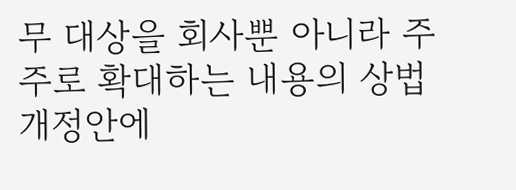무 대상을 회사뿐 아니라 주주로 확대하는 내용의 상법 개정안에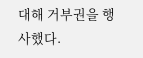대해 거부권을 행사했다.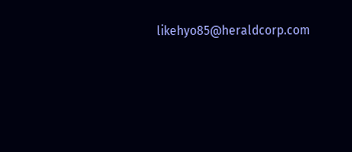likehyo85@heraldcorp.com